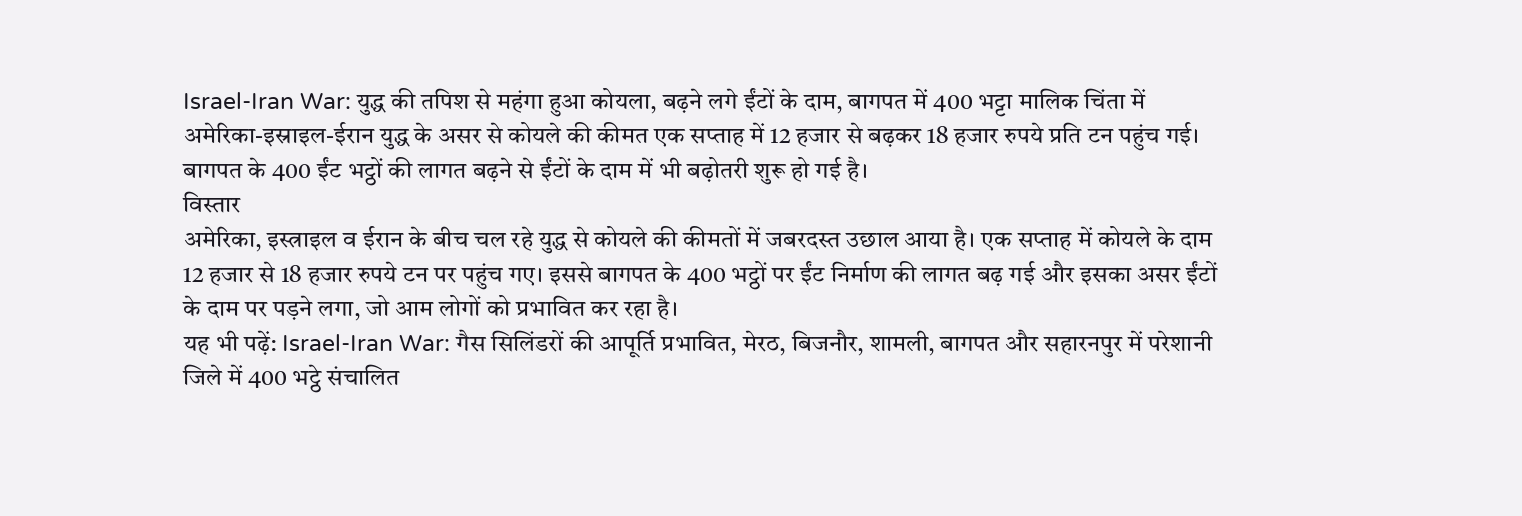Israel-Iran War: युद्ध की तपिश से महंगा हुआ कोयला, बढ़ने लगे ईंटों के दाम, बागपत में 400 भट्टा मालिक चिंता में
अमेरिका-इस्राइल-ईरान युद्ध के असर से कोयले की कीमत एक सप्ताह में 12 हजार से बढ़कर 18 हजार रुपये प्रति टन पहुंच गई। बागपत के 400 ईंट भट्ठों की लागत बढ़ने से ईंटों के दाम में भी बढ़ोतरी शुरू हो गई है।
विस्तार
अमेरिका, इस्त्राइल व ईरान के बीच चल रहे युद्ध से कोयले की कीमतों में जबरदस्त उछाल आया है। एक सप्ताह में कोयले के दाम 12 हजार से 18 हजार रुपये टन पर पहुंच गए। इससे बागपत के 400 भट्ठों पर ईंट निर्माण की लागत बढ़ गई और इसका असर ईंटों के दाम पर पड़ने लगा, जो आम लोगों को प्रभावित कर रहा है।
यह भी पढ़ें: Israel-Iran War: गैस सिलिंडरों की आपूर्ति प्रभावित, मेरठ, बिजनौर, शामली, बागपत और सहारनपुर में परेशानी
जिले में 400 भट्ठे संचालित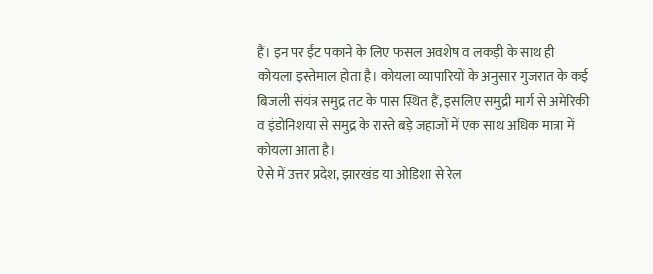हैं। इन पर ईंट पकाने के लिए फसल अवशेष व लकड़ी के साथ ही कोयला इस्तेमाल होता है। कोयला व्यापारियों के अनुसार गुजरात के कई बिजली संयंत्र समुद्र तट के पास स्थित हैं, इसलिए समुद्री मार्ग से अमेरिकी व इंडोनिशया से समुद्र के रास्ते बड़े जहाजों में एक साथ अधिक मात्रा में कोयला आता है।
ऐसे में उत्तर प्रदेश, झारखंड या ओडिशा से रेल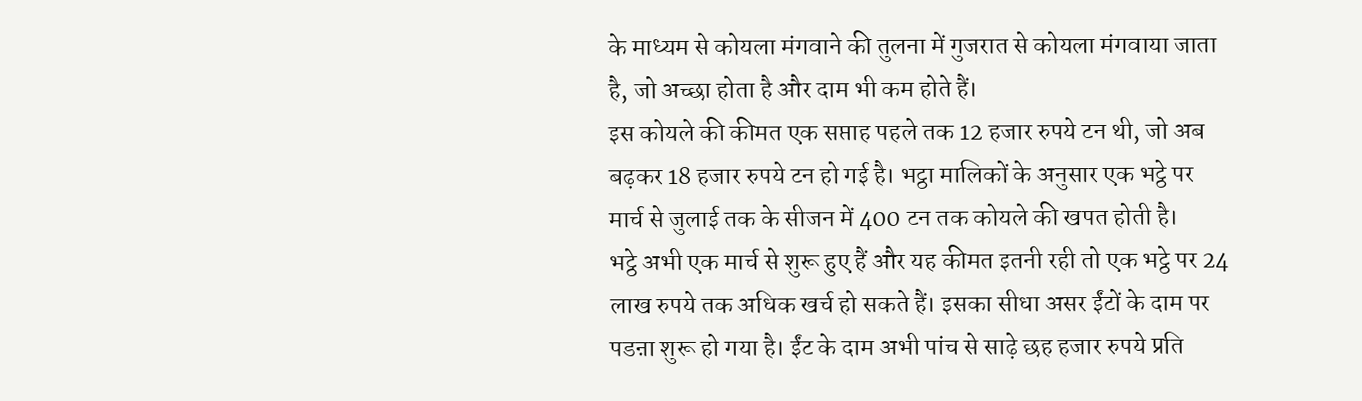के माध्यम से कोयला मंगवाने की तुलना में गुजरात से कोयला मंगवाया जाता है, जो अच्छा होता है और दाम भी कम होते हैं।
इस कोयले की कीमत एक सप्ताह पहले तक 12 हजार रुपये टन थी, जो अब बढ़कर 18 हजार रुपये टन हो गई है। भट्ठा मालिकों के अनुसार एक भट्ठे पर मार्च से जुलाई तक के सीजन में 400 टन तक कोयले की खपत होती है।
भट्ठे अभी एक मार्च से शुरू हुए हैं और यह कीमत इतनी रही तो एक भट्ठे पर 24 लाख रुपये तक अधिक खर्च हो सकते हैं। इसका सीधा असर ईंटों के दाम पर पडऩा शुरू हो गया है। ईंट के दाम अभी पांच से साढ़े छह हजार रुपये प्रति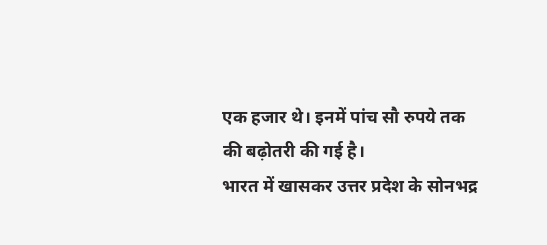एक हजार थे। इनमें पांच सौ रुपये तक की बढ़ोतरी की गई है।
भारत में खासकर उत्तर प्रदेश के सोनभद्र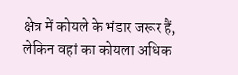क्षेत्र में कोयले के भंडार जरूर हैं, लेकिन वहां का कोयला अधिक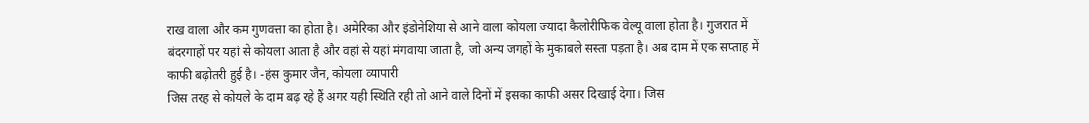राख वाला और कम गुणवत्ता का होता है। अमेरिका और इंडोनेशिया से आने वाला कोयला ज्यादा कैलोरीफिक वेल्यू वाला होता है। गुजरात में बंदरगाहों पर यहां से कोयला आता है और वहां से यहां मंगवाया जाता है, जो अन्य जगहों के मुकाबले सस्ता पड़ता है। अब दाम में एक सप्ताह में काफी बढ़ोतरी हुई है। -हंस कुमार जैन, कोयला व्यापारी
जिस तरह से कोयले के दाम बढ़ रहे हैं अगर यही स्थिति रही तो आने वाले दिनों में इसका काफी असर दिखाई देगा। जिस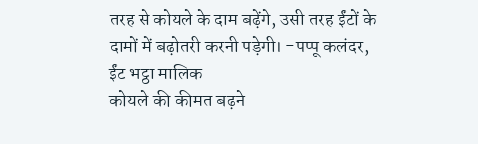तरह से कोयले के दाम बढ़ेंगे, उसी तरह ईंटों के दामों में बढ़ोतरी करनी पड़ेगी। -पप्पू कलंदर, ईंट भट्ठा मालिक
कोयले की कीमत बढ़ने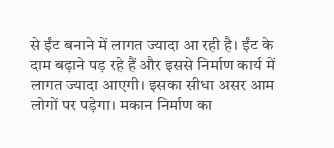से ईंट बनाने में लागत ज्यादा आ रही है। ईंट के दाम बढ़ाने पड़ रहे हैं और इससे निर्माण कार्य में लागत ज्यादा आएगी। इसका सीधा असर आम लोगों पर पड़ेगा। मकान निर्माण का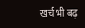खर्च भी बढ़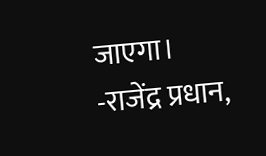जाएगा। -राजेंद्र प्रधान,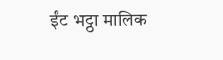ईंट भट्ठा मालिक